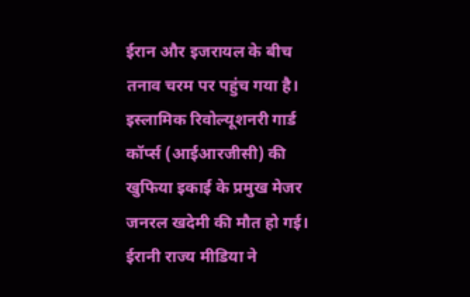ईरान और इजरायल के बीच तनाव चरम पर पहुंच गया है। इस्लामिक रिवोल्यूशनरी गार्ड कॉर्प्स (आईआरजीसी) की खुफिया इकाई के प्रमुख मेजर जनरल खदेमी की मौत हो गई। ईरानी राज्य मीडिया ने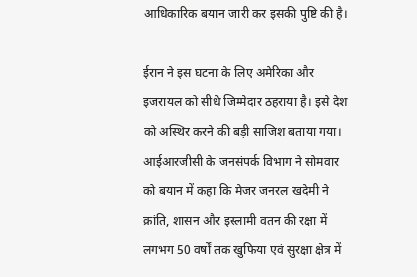आधिकारिक बयान जारी कर इसकी पुष्टि की है।

ईरान ने इस घटना के लिए अमेरिका और इजरायल को सीधे जिम्मेदार ठहराया है। इसे देश को अस्थिर करने की बड़ी साजिश बताया गया। आईआरजीसी के जनसंपर्क विभाग ने सोमवार को बयान में कहा कि मेजर जनरल खदेमी ने क्रांति, शासन और इस्लामी वतन की रक्षा में लगभग 50 वर्षों तक खुफिया एवं सुरक्षा क्षेत्र में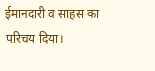ईमानदारी व साहस का परिचय दिया।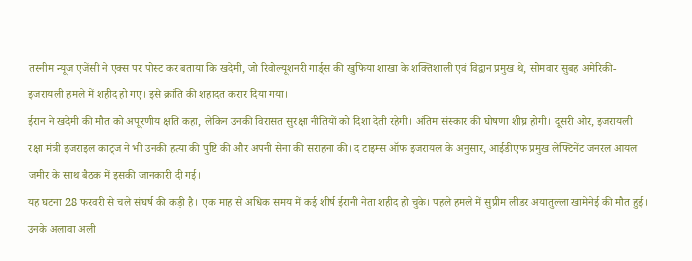तस्नीम न्यूज एजेंसी ने एक्स पर पोस्ट कर बताया कि खदेमी, जो रिवोल्यूशनरी गार्ड्स की खुफिया शाखा के शक्तिशाली एवं विद्वान प्रमुख थे, सोमवार सुबह अमेरिकी-इजरायली हमले में शहीद हो गए। इसे क्रांति की शहादत करार दिया गया।
ईरान ने खदेमी की मौत को अपूरणीय क्षति कहा, लेकिन उनकी विरासत सुरक्षा नीतियों को दिशा देती रहेगी। अंतिम संस्कार की घोषणा शीघ्र होगी। दूसरी ओर, इजरायली रक्षा मंत्री इजराइल काट्ज ने भी उनकी हत्या की पुष्टि की और अपनी सेना की सराहना की। द टाइम्स ऑफ इजरायल के अनुसार, आईडीएफ प्रमुख लेफ्टिनेंट जनरल आयल जमीर के साथ बैठक में इसकी जानकारी दी गई।
यह घटना 28 फरवरी से चले संघर्ष की कड़ी है। एक माह से अधिक समय में कई शीर्ष ईरानी नेता शहीद हो चुके। पहले हमले में सुप्रीम लीडर अयातुल्ला खामेनेई की मौत हुई। उनके अलावा अली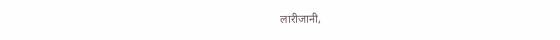लारीजानी,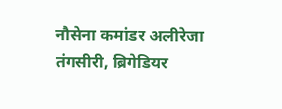नौसेना कमांडर अलीरेजा तंगसीरी, ब्रिगेडियर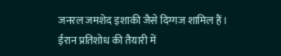जनरल जमशेद इशाकी जैसे दिग्गज शामिल हैं।
ईरान प्रतिशोध की तैयारी में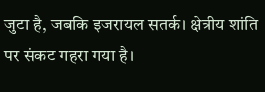जुटा है, जबकि इजरायल सतर्क। क्षेत्रीय शांति पर संकट गहरा गया है।